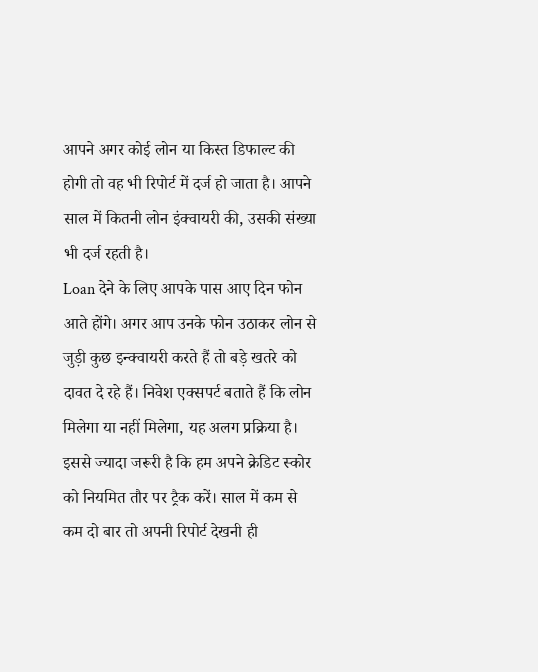आपने अगर कोई लोन या किस्त डिफाल्ट की होगी तो वह भी रिपोर्ट में दर्ज हो जाता है। आपने साल में कितनी लोन इंक्वायरी की, उसकी संख्या भी दर्ज रहती है।
Loan देने के लिए आपके पास आए दिन फोन आते होंगे। अगर आप उनके फोन उठाकर लोन से जुड़ी कुछ इन्क्वायरी करते हैं तो बड़े खतरे को दावत दे रहे हैं। निवेश एक्सपर्ट बताते हैं कि लोन मिलेगा या नहीं मिलेगा, यह अलग प्रक्रिया है। इससे ज्यादा जरूरी है कि हम अपने क्रेडिट स्कोर को नियमित तौर पर ट्रैक करें। साल में कम से कम दो बार तो अपनी रिपोर्ट देखनी ही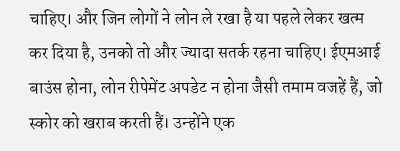चाहिए। और जिन लोगों ने लोन ले रखा है या पहले लेकर खत्म कर दिया है, उनको तो और ज्यादा सतर्क रहना चाहिए। ईएमआई बाउंस होना, लोन रीपेमेंट अपडेट न होना जैसी तमाम वजहें हैं, जो स्कोर को खराब करती हैं। उन्होंने एक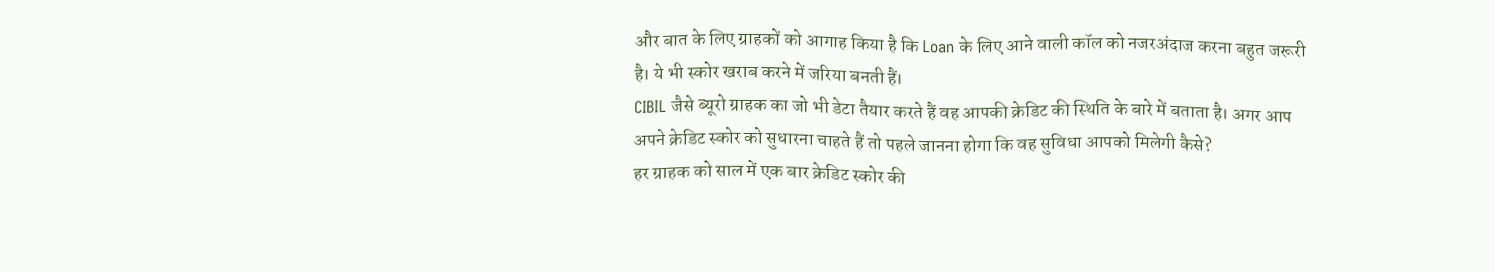और बात के लिए ग्राहकों को आगाह किया है कि Loan के लिए आने वाली कॉल को नजरअंदाज करना बहुत जरूरी है। ये भी स्कोर खराब करने में जरिया बनती हैं।
CIBIL जैसे ब्यूरो ग्राहक का जो भी डेटा तैयार करते हैं वह आपकी क्रेडिट की स्थिति के बारे में बताता है। अगर आप अपने क्रेडिट स्कोर को सुधारना चाहते हैं तो पहले जानना होगा कि वह सुविधा आपको मिलेगी कैसे?
हर ग्राहक को साल में एक बार क्रेडिट स्कोर की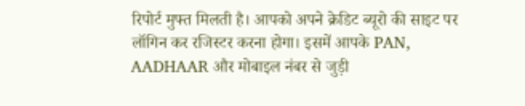रिपोर्ट मुफ्त मिलती है। आपको अपने क्रेडिट ब्यूरो की साइट पर लॉगिन कर रजिस्टर करना होगा। इसमें आपके PAN, AADHAAR और मोबाइल नंबर से जुड़ी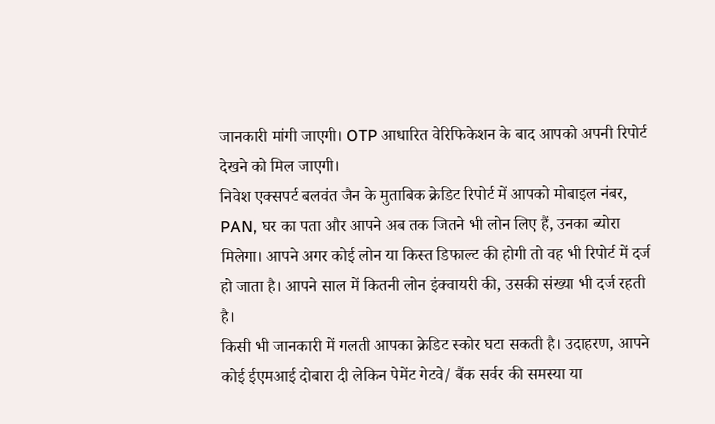जानकारी मांगी जाएगी। OTP आधारित वेरिफिकेशन के बाद आपको अपनी रिपोर्ट देखने को मिल जाएगी।
निवेश एक्सपर्ट बलवंत जैन के मुताबिक क्रेडिट रिपोर्ट में आपको मोबाइल नंबर, PAN, घर का पता और आपने अब तक जितने भी लोन लिए हैं, उनका ब्योरा मिलेगा। आपने अगर कोई लोन या किस्त डिफाल्ट की होगी तो वह भी रिपोर्ट में दर्ज हो जाता है। आपने साल में कितनी लोन इंक्वायरी की, उसकी संख्या भी दर्ज रहती है।
किसी भी जानकारी में गलती आपका क्रेडिट स्कोर घटा सकती है। उदाहरण, आपने कोई ईएमआई दोबारा दी लेकिन पेमेंट गेटवे/ बैंक सर्वर की समस्या या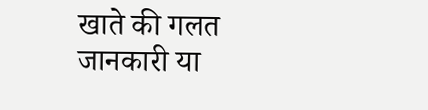खाते की गलत जानकारी या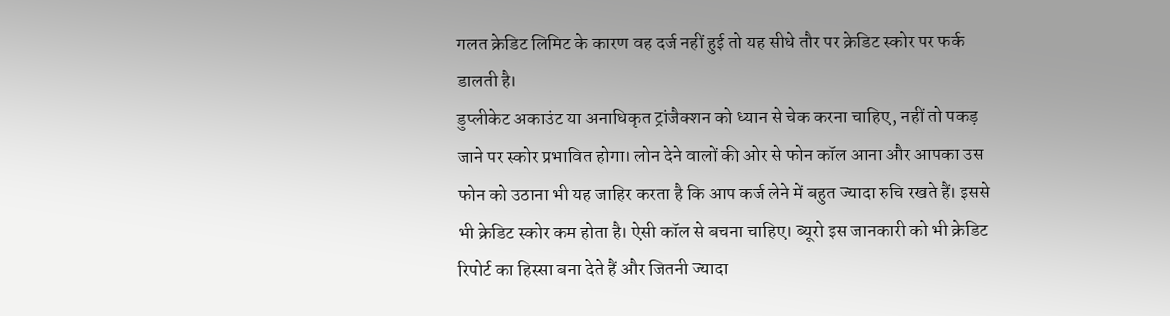गलत क्रेडिट लिमिट के कारण वह दर्ज नहीं हुई तो यह सीधे तौर पर क्रेडिट स्कोर पर फर्क डालती है।
डुप्लीकेट अकाउंट या अनाधिकृत ट्रांजैक्शन को ध्यान से चेक करना चाहिए, नहीं तो पकड़ जाने पर स्कोर प्रभावित होगा। लोन देने वालों की ओर से फोन कॉल आना और आपका उस फोन को उठाना भी यह जाहिर करता है कि आप कर्ज लेने में बहुत ज्यादा रुचि रखते हैं। इससे भी क्रेडिट स्कोर कम होता है। ऐसी कॉल से बचना चाहिए। ब्यूरो इस जानकारी को भी क्रेडिट रिपोर्ट का हिस्सा बना देते हैं और जितनी ज्यादा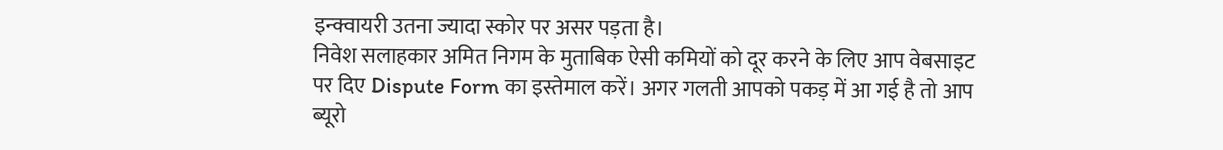इन्क्वायरी उतना ज्यादा स्कोर पर असर पड़ता है।
निवेश सलाहकार अमित निगम के मुताबिक ऐसी कमियों को दूर करने के लिए आप वेबसाइट पर दिए Dispute Form का इस्तेमाल करें। अगर गलती आपको पकड़ में आ गई है तो आप ब्यूरो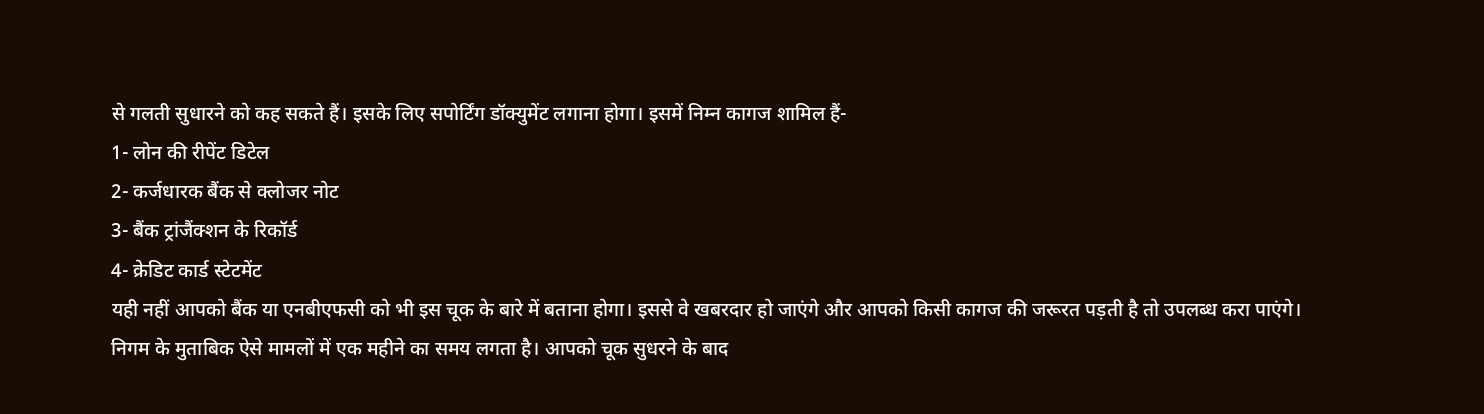से गलती सुधारने को कह सकते हैं। इसके लिए सपोर्टिंग डॉक्युमेंट लगाना होगा। इसमें निम्न कागज शामिल हैं-
1- लोन की रीपेंट डिटेल
2- कर्जधारक बैंक से क्लोजर नोट
3- बैंक ट्रांजैंक्शन के रिकॉर्ड
4- क्रेडिट कार्ड स्टेटमेंट
यही नहीं आपको बैंक या एनबीएफसी को भी इस चूक के बारे में बताना होगा। इससे वे खबरदार हो जाएंगे और आपको किसी कागज की जरूरत पड़ती है तो उपलब्ध करा पाएंगे।
निगम के मुताबिक ऐसे मामलों में एक महीने का समय लगता है। आपको चूक सुधरने के बाद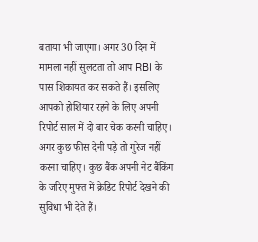बताया भी जाएगा। अगर 30 दिन में मामला नहीं सुलटता तो आप RBI के पास शिकायत कर सकते हैं। इसलिए आपको होशियार रहने के लिए अपनी रिपोर्ट साल में दो बार चेक करनी चाहिए। अगर कुछ फीस देनी पड़े तो गुरेज नहीं करना चाहिए। कुछ बैंक अपनी नेट बैंकिंग के जरिए मुफ्त में क्रेडिट रिपोर्ट देखने की सुविधा भी देते हैं।